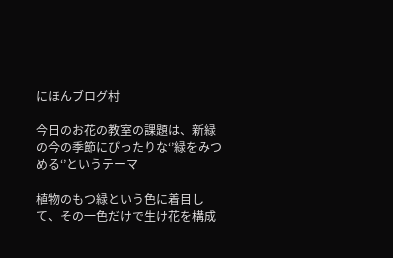にほんブログ村

今日のお花の教室の課題は、新緑の今の季節にぴったりな‘’緑をみつめる‘’というテーマ

植物のもつ緑という色に着目して、その一色だけで生け花を構成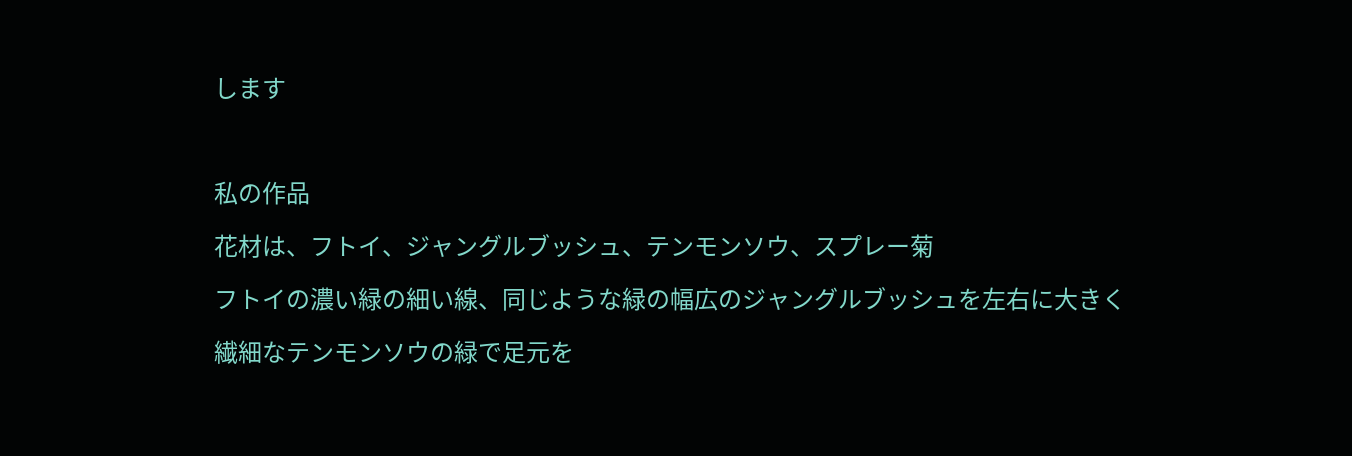します



私の作品

花材は、フトイ、ジャングルブッシュ、テンモンソウ、スプレー菊

フトイの濃い緑の細い線、同じような緑の幅広のジャングルブッシュを左右に大きく

繊細なテンモンソウの緑で足元を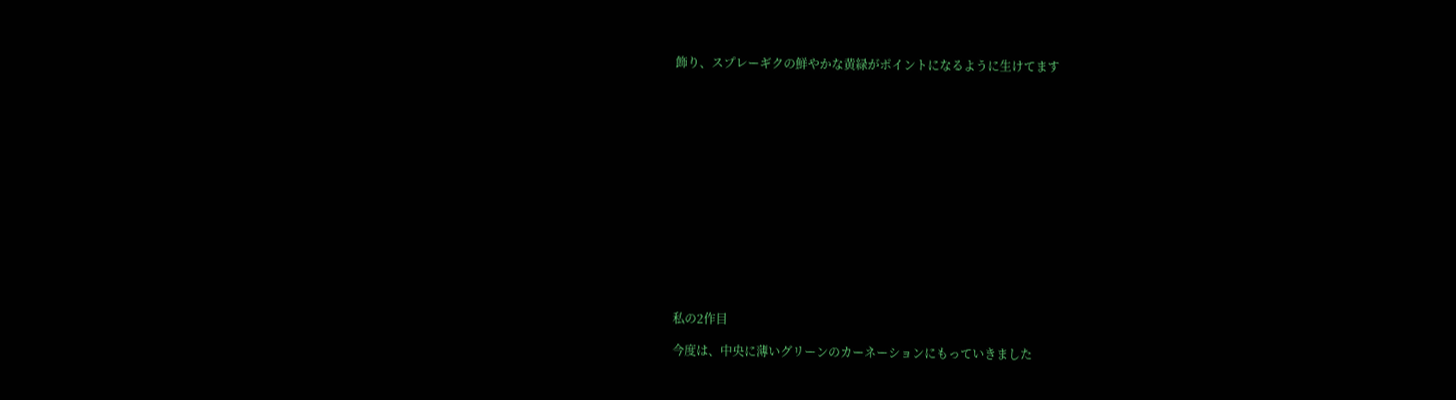飾り、スプレーギクの鮮やかな黄緑がポイントになるように生けてます















私の2作目

今度は、中央に薄いグリーンのカーネーションにもっていきました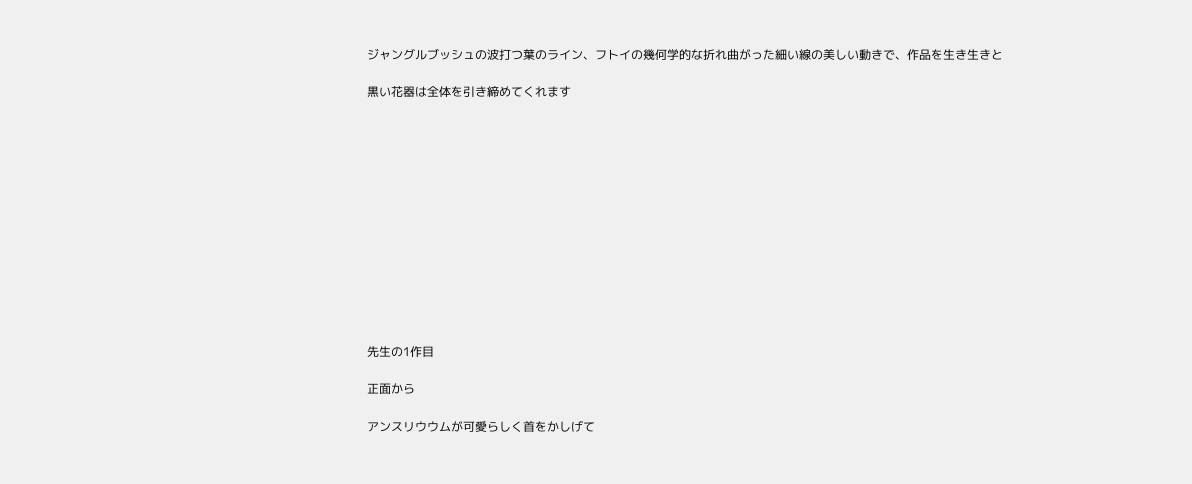ジャングルブッシュの波打つ葉のライン、フトイの幾何学的な折れ曲がった細い線の美しい動きで、作品を生き生きと

黒い花器は全体を引き締めてくれます













先生の1作目

正面から

アンスリウウムが可愛らしく首をかしげて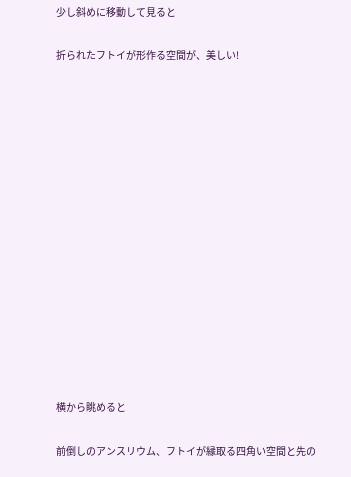少し斜めに移動して見ると

折られたフトイが形作る空間が、美しい!















横から眺めると

前倒しのアンスリウム、フトイが縁取る四角い空間と先の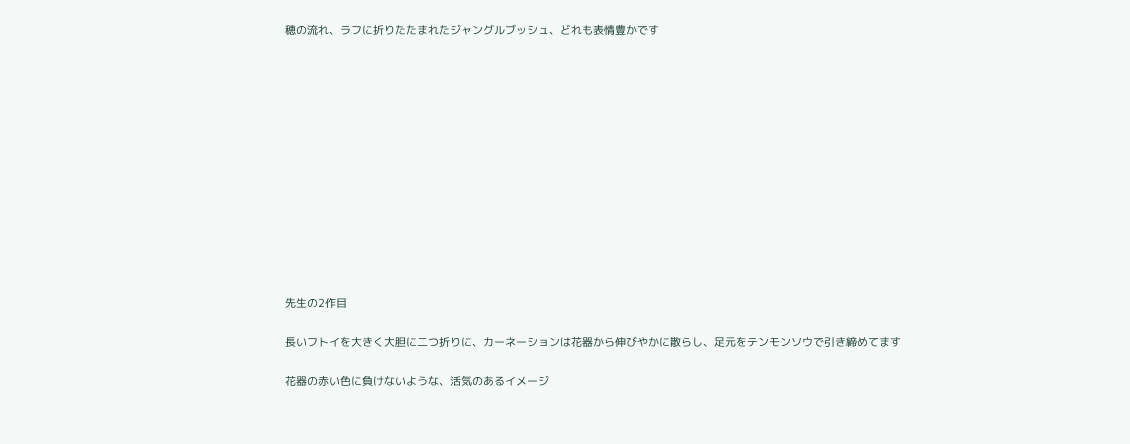穂の流れ、ラフに折りたたまれたジャングルブッシュ、どれも表情豊かです













先生の2作目

長いフトイを大きく大胆に二つ折りに、カーネーションは花器から伸びやかに散らし、足元をテンモンソウで引き締めてます

花器の赤い色に負けないような、活気のあるイメージ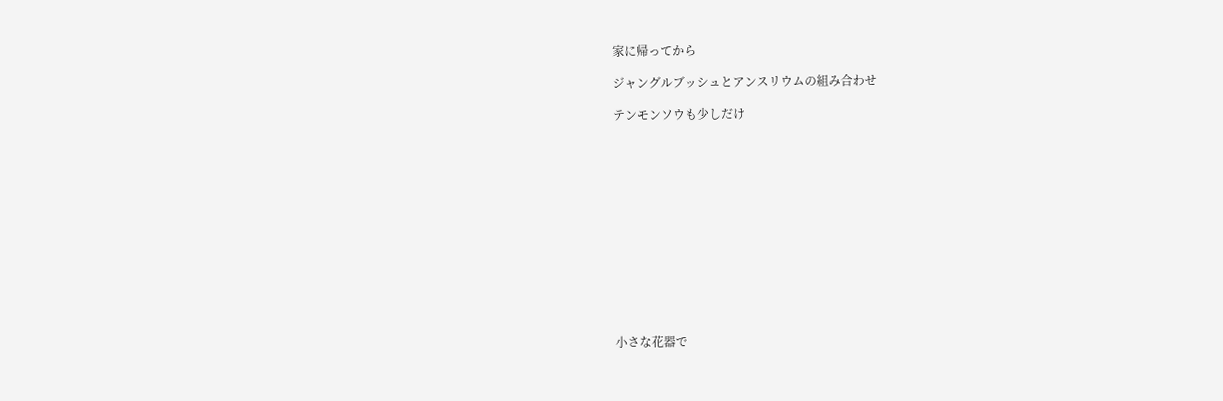家に帰ってから

ジャングルブッシュとアンスリウムの組み合わせ

テンモンソウも少しだけ













小さな花器で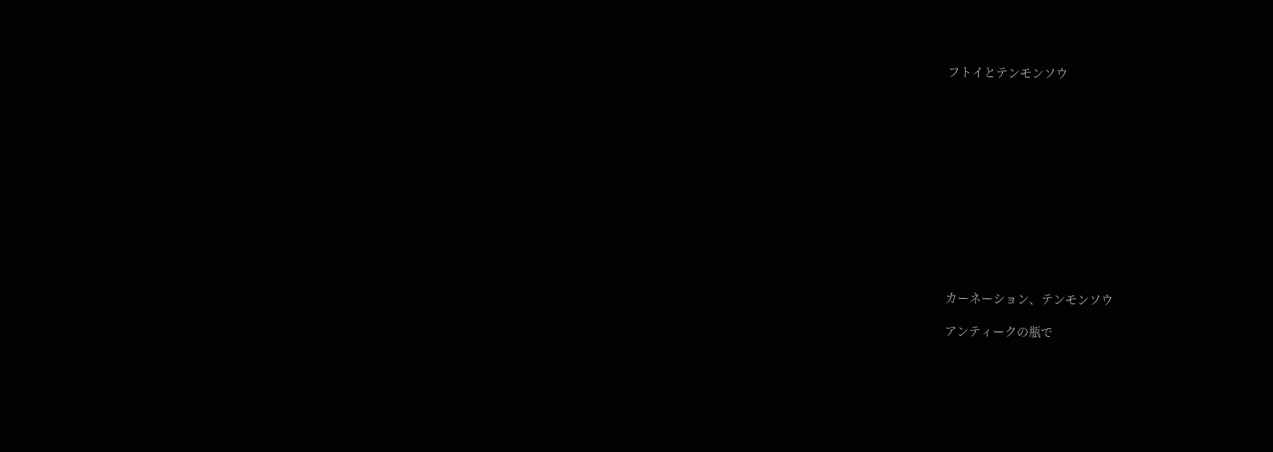フトイとテンモンソウ













カーネーション、テンモンソウ

アンティークの瓶で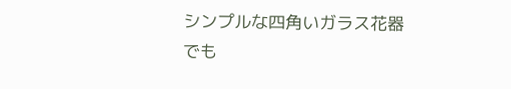シンプルな四角いガラス花器でも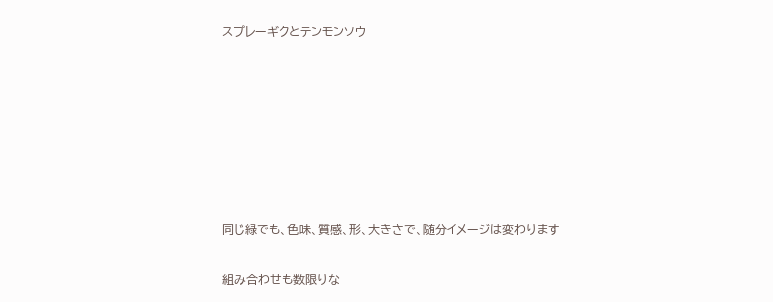スプレーギクとテンモンソウ







同じ緑でも、色味、質感、形、大きさで、随分イメージは変わります

組み合わせも数限りな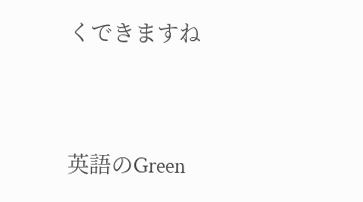くできますね



英語のGreen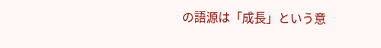の語源は「成長」という意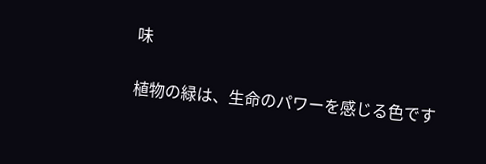味

植物の緑は、生命のパワーを感じる色です